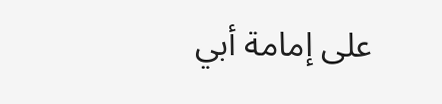على إمامة أبي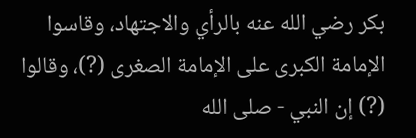بكر رضي الله عنه بالرأي والاجتهاد، وقاسوا الإمامة الكبرى على الإمامة الصغرى (?)، وقالوا (?) إن النبي - صلى الله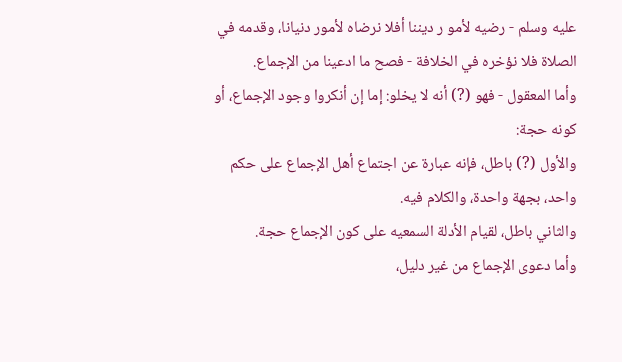عليه وسلم - رضيه لأمو ر ديننا أفلا نرضاه لأمور دنيانا، وقدمه في الصلاة فلا نؤخره في الخلافة - فصح ما ادعينا من الإجماع.
وأما المعقول - فهو (?) أنه لا يخلو: إما إن أنكروا وجود الإجماع، أو كونه حجة:
والأول (?) باطل، فإنه عبارة عن اجتماع أهل الإجماع على حكم واحد، بجهة واحدة، والكلام فيه.
والثاني باطل، لقيام الأدلة السمعيه على كون الإجماع حجة.
وأما دعوى الإجماع من غير دليل،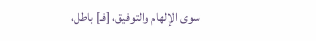سوى الإلهام والتوفيق، [فـ] باطل،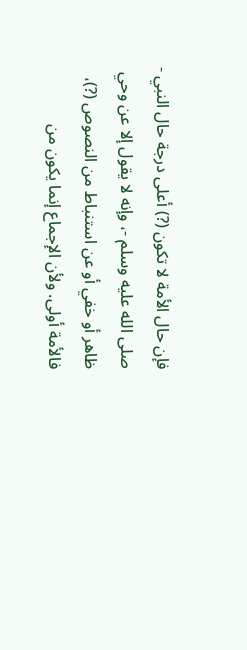فإن حال الأمة لا تكون (?) أعلى درجة حال النبي - صلى الله عليه وسلم -، وإنه لا يقول إلا عن وحي ظاهر أو خفي أو عن استنباط من النصوص (?)، فالأمة أولى. ولأن الإجماع إنما يكون من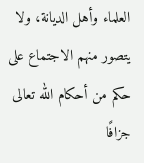العلماء وأهل الديانة، ولا يتصور منهم الاجتماع على حكم من أحكام الله تعالى جزافًا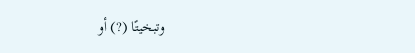وتبخيتًا (?) أو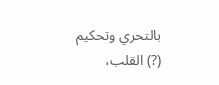بالتحري وتحكيم (?) القلب،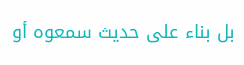بل بناء على حديث سمعوه أو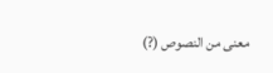معنى من النصوص (?)